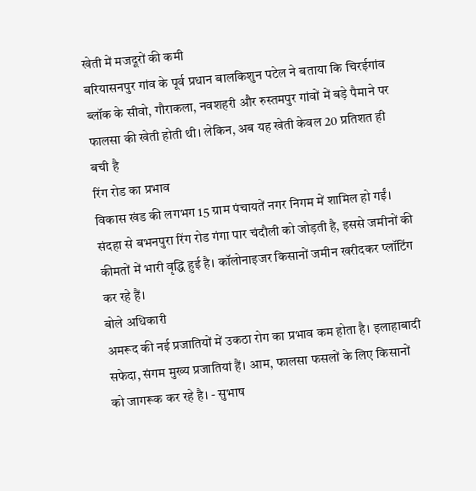खेती में मजदूरों की कमी
बरियासनपुर गांव के पूर्व प्रधान बालकिशुन पटेल ने बताया कि चिरईगांव ब्लॉक के सीवो, गौराकला, नवशहरी और रुस्तमपुर गांवों में बड़े पैमाने पर फालसा की खेती होती थी। लेकिन, अब यह खेती केवल 20 प्रतिशत ही बची है
रिंग रोड का प्रभाव
विकास खंड की लगभग 15 ग्राम पंचायतें नगर निगम में शामिल हो गईं। संदहा से बभनपुरा रिंग रोड गंगा पार चंदौली को जोड़ती है, इससे जमीनों की कीमतों में भारी वृद्धि हुई है। कॉलोनाइजर किसानों जमीन खरीदकर प्लॉटिंग कर रहे हैं।
बोले अधिकारी
अमरूद की नई प्रजातियों में उकठा रोग का प्रभाव कम होता है। इलाहाबादी सफेदा, संगम मुख्य प्रजातियां हैं। आम, फालसा फसलों के लिए किसानों को जागरूक कर रहे है। - सुभाष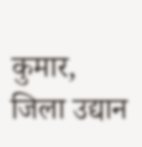कुमार, जिला उद्यान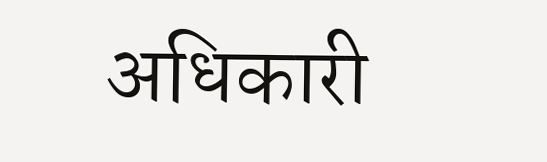अधिकारी